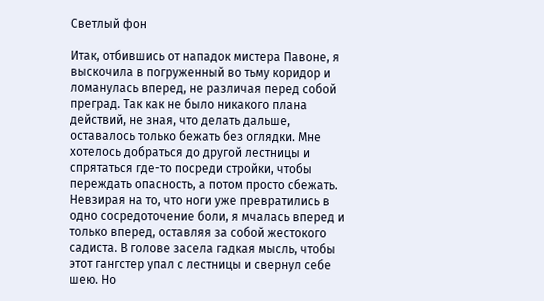Светлый фон

Итак, отбившись от нападок мистера Павоне, я выскочила в погруженный во тьму коридор и ломанулась вперед, не различая перед собой преград. Так как не было никакого плана действий, не зная, что делать дальше, оставалось только бежать без оглядки. Мне хотелось добраться до другой лестницы и спрятаться где-то посреди стройки, чтобы переждать опасность, а потом просто сбежать. Невзирая на то, что ноги уже превратились в одно сосредоточение боли, я мчалась вперед и только вперед, оставляя за собой жестокого садиста. В голове засела гадкая мысль, чтобы этот гангстер упал с лестницы и свернул себе шею. Но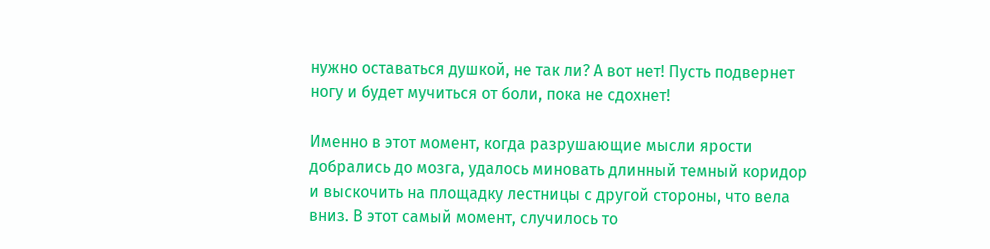нужно оставаться душкой, не так ли? А вот нет! Пусть подвернет ногу и будет мучиться от боли, пока не сдохнет!

Именно в этот момент, когда разрушающие мысли ярости добрались до мозга, удалось миновать длинный темный коридор и выскочить на площадку лестницы с другой стороны, что вела вниз. В этот самый момент, случилось то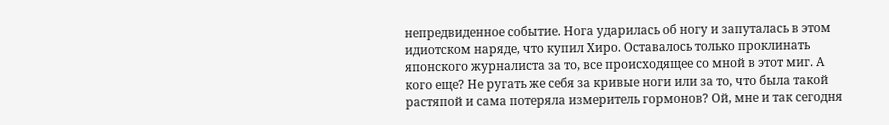непредвиденное событие. Нога ударилась об ногу и запуталась в этом идиотском наряде, что купил Хиро. Оставалось только проклинать японского журналиста за то, все происходящее со мной в этот миг. А кого еще? Не ругать же себя за кривые ноги или за то, что была такой растяпой и сама потеряла измеритель гормонов? Ой, мне и так сегодня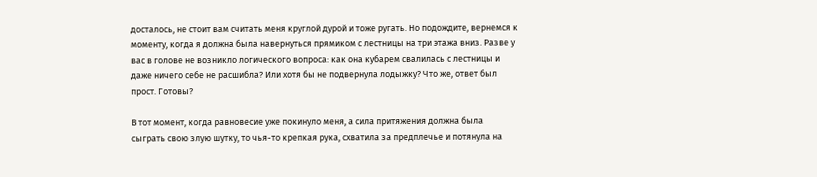досталось, не стоит вам считать меня круглой дурой и тоже ругать. Но подождите, вернемся к моменту, когда я должна была навернуться прямиком с лестницы на три этажа вниз. Разве у вас в голове не возникло логического вопроса: как она кубарем свалилась с лестницы и даже ничего себе не расшибла? Или хотя бы не подвернула лодыжку? Что же, ответ был прост. Готовы?

В тот момент, когда равновесие уже покинуло меня, а сила притяжения должна была сыграть свою злую шутку, то чья-то крепкая рука, схватила за предплечье и потянула на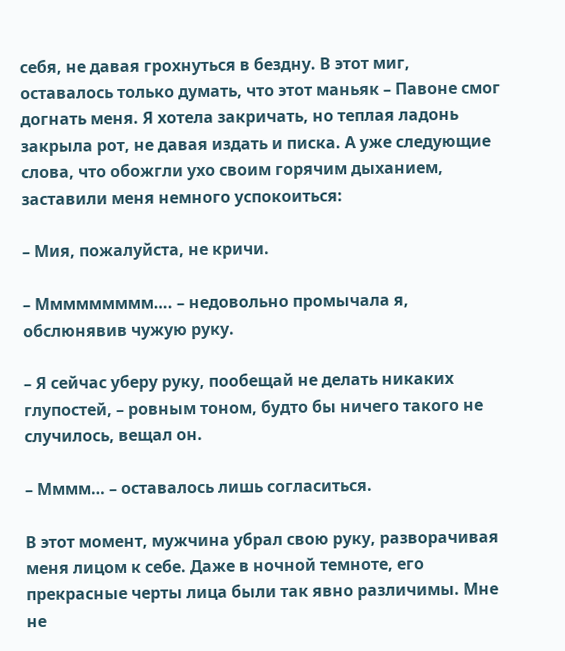себя, не давая грохнуться в бездну. В этот миг, оставалось только думать, что этот маньяк – Павоне смог догнать меня. Я хотела закричать, но теплая ладонь закрыла рот, не давая издать и писка. А уже следующие слова, что обожгли ухо своим горячим дыханием, заставили меня немного успокоиться:

– Мия, пожалуйста, не кричи.

– Ммммммммм…. – недовольно промычала я, обслюнявив чужую руку.

– Я сейчас уберу руку, пообещай не делать никаких глупостей, – ровным тоном, будто бы ничего такого не случилось, вещал он.

– Мммм… – оставалось лишь согласиться.

В этот момент, мужчина убрал свою руку, разворачивая меня лицом к себе. Даже в ночной темноте, его прекрасные черты лица были так явно различимы. Мне не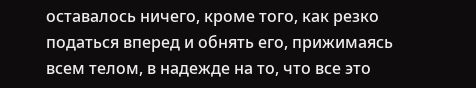оставалось ничего, кроме того, как резко податься вперед и обнять его, прижимаясь всем телом, в надежде на то, что все это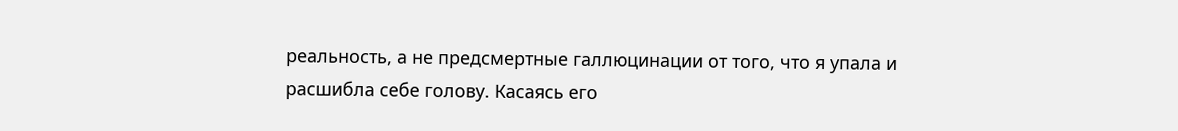реальность, а не предсмертные галлюцинации от того, что я упала и расшибла себе голову. Касаясь его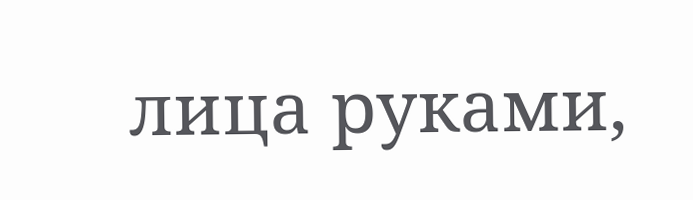лица руками,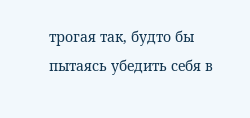трогая так, будто бы пытаясь убедить себя в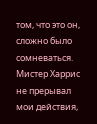том, что это он, сложно было сомневаться. Мистер Харрис не прерывал мои действия,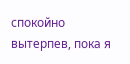спокойно вытерпев, пока я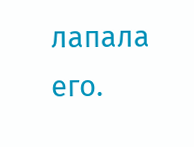лапала его.